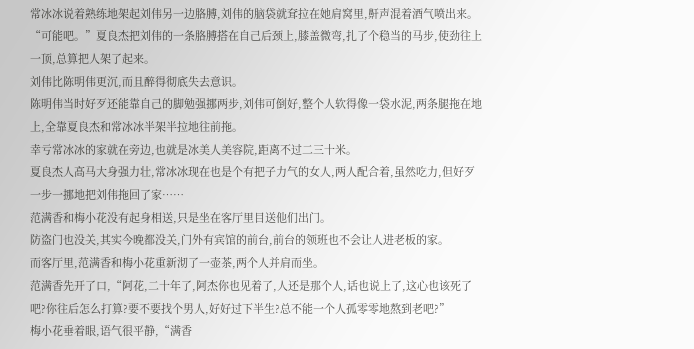常冰冰说着熟练地架起刘伟另一边胳膊,刘伟的脑袋就耷拉在她肩窝里,鼾声混着酒气喷出来。
“可能吧。”夏良杰把刘伟的一条胳膊搭在自己后颈上,膝盖微弯,扎了个稳当的马步,使劲往上一顶,总算把人架了起来。
刘伟比陈明伟更沉,而且醉得彻底失去意识。
陈明伟当时好歹还能靠自己的脚勉强挪两步,刘伟可倒好,整个人软得像一袋水泥,两条腿拖在地上,全靠夏良杰和常冰冰半架半拉地往前拖。
幸亏常冰冰的家就在旁边,也就是冰美人美容院,距离不过二三十米。
夏良杰人高马大身强力壮,常冰冰现在也是个有把子力气的女人,两人配合着,虽然吃力,但好歹一步一挪地把刘伟拖回了家……
范满香和梅小花没有起身相送,只是坐在客厅里目送他们出门。
防盗门也没关,其实今晚都没关,门外有宾馆的前台,前台的领班也不会让人进老板的家。
而客厅里,范满香和梅小花重新沏了一壶茶,两个人并肩而坐。
范满香先开了口,“阿花,二十年了,阿杰你也见着了,人还是那个人,话也说上了,这心也该死了吧?你往后怎么打算?要不要找个男人,好好过下半生?总不能一个人孤零零地熬到老吧?”
梅小花垂着眼,语气很平静,“满香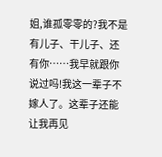姐,谁孤零零的?我不是有儿子、干儿子、还有你……我早就跟你说过吗!我这一辈子不嫁人了。这辈子还能让我再见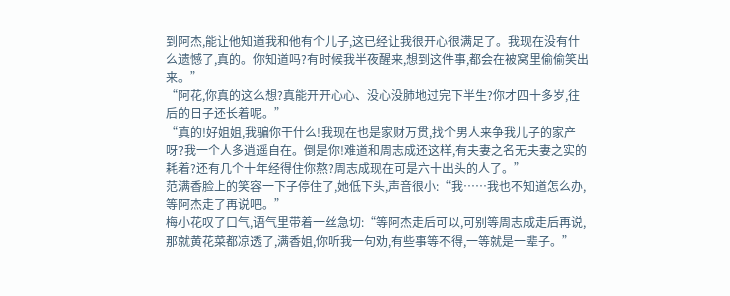到阿杰,能让他知道我和他有个儿子,这已经让我很开心很满足了。我现在没有什么遗憾了,真的。你知道吗?有时候我半夜醒来,想到这件事,都会在被窝里偷偷笑出来。”
“阿花,你真的这么想?真能开开心心、没心没肺地过完下半生?你才四十多岁,往后的日子还长着呢。”
“真的!好姐姐,我骗你干什么!我现在也是家财万贯,找个男人来争我儿子的家产呀?我一个人多逍遥自在。倒是你!难道和周志成还这样,有夫妻之名无夫妻之实的耗着?还有几个十年经得住你熬?周志成现在可是六十出头的人了。”
范满香脸上的笑容一下子停住了,她低下头,声音很小:“我……我也不知道怎么办,等阿杰走了再说吧。”
梅小花叹了口气,语气里带着一丝急切:“等阿杰走后可以,可别等周志成走后再说,那就黄花菜都凉透了,满香姐,你听我一句劝,有些事等不得,一等就是一辈子。”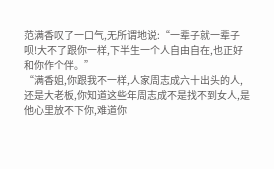范满香叹了一口气,无所谓地说:“一辈子就一辈子呗!大不了跟你一样,下半生一个人自由自在,也正好和你作个伴。”
“满香姐,你跟我不一样,人家周志成六十出头的人,还是大老板,你知道这些年周志成不是找不到女人,是他心里放不下你,难道你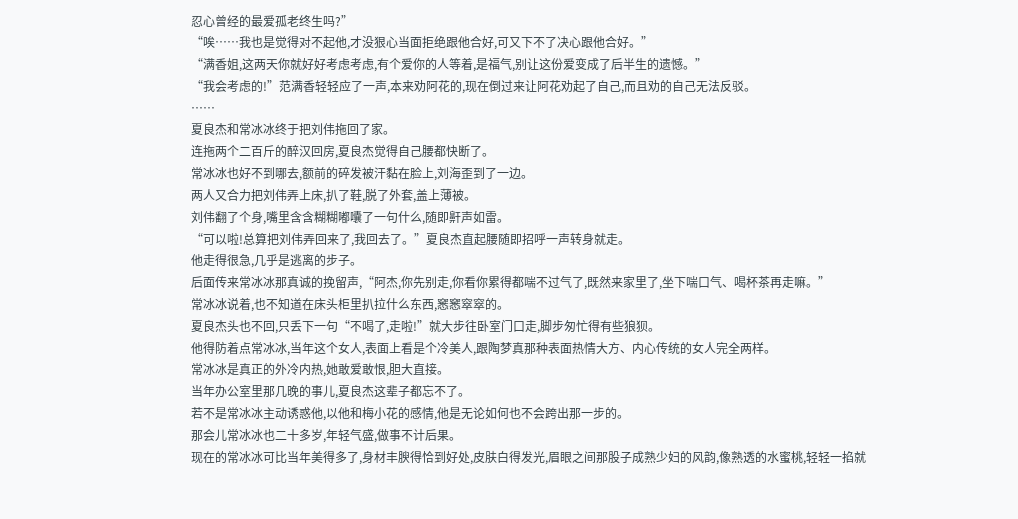忍心曾经的最爱孤老终生吗?”
“唉……我也是觉得对不起他,才没狠心当面拒绝跟他合好,可又下不了决心跟他合好。”
“满香姐,这两天你就好好考虑考虑,有个爱你的人等着,是福气,别让这份爱变成了后半生的遗憾。”
“我会考虑的!”范满香轻轻应了一声,本来劝阿花的,现在倒过来让阿花劝起了自己,而且劝的自己无法反驳。
……
夏良杰和常冰冰终于把刘伟拖回了家。
连拖两个二百斤的醉汉回房,夏良杰觉得自己腰都快断了。
常冰冰也好不到哪去,额前的碎发被汗黏在脸上,刘海歪到了一边。
两人又合力把刘伟弄上床,扒了鞋,脱了外套,盖上薄被。
刘伟翻了个身,嘴里含含糊糊嘟囔了一句什么,随即鼾声如雷。
“可以啦!总算把刘伟弄回来了,我回去了。”夏良杰直起腰随即招呼一声转身就走。
他走得很急,几乎是逃离的步子。
后面传来常冰冰那真诚的挽留声,“阿杰,你先别走,你看你累得都喘不过气了,既然来家里了,坐下喘口气、喝杯茶再走嘛。”
常冰冰说着,也不知道在床头柜里扒拉什么东西,窸窸窣窣的。
夏良杰头也不回,只丢下一句“不喝了,走啦!”就大步往卧室门口走,脚步匆忙得有些狼狈。
他得防着点常冰冰,当年这个女人,表面上看是个冷美人,跟陶梦真那种表面热情大方、内心传统的女人完全两样。
常冰冰是真正的外冷内热,她敢爱敢恨,胆大直接。
当年办公室里那几晚的事儿,夏良杰这辈子都忘不了。
若不是常冰冰主动诱惑他,以他和梅小花的感情,他是无论如何也不会跨出那一步的。
那会儿常冰冰也二十多岁,年轻气盛,做事不计后果。
现在的常冰冰可比当年美得多了,身材丰腴得恰到好处,皮肤白得发光,眉眼之间那股子成熟少妇的风韵,像熟透的水蜜桃,轻轻一掐就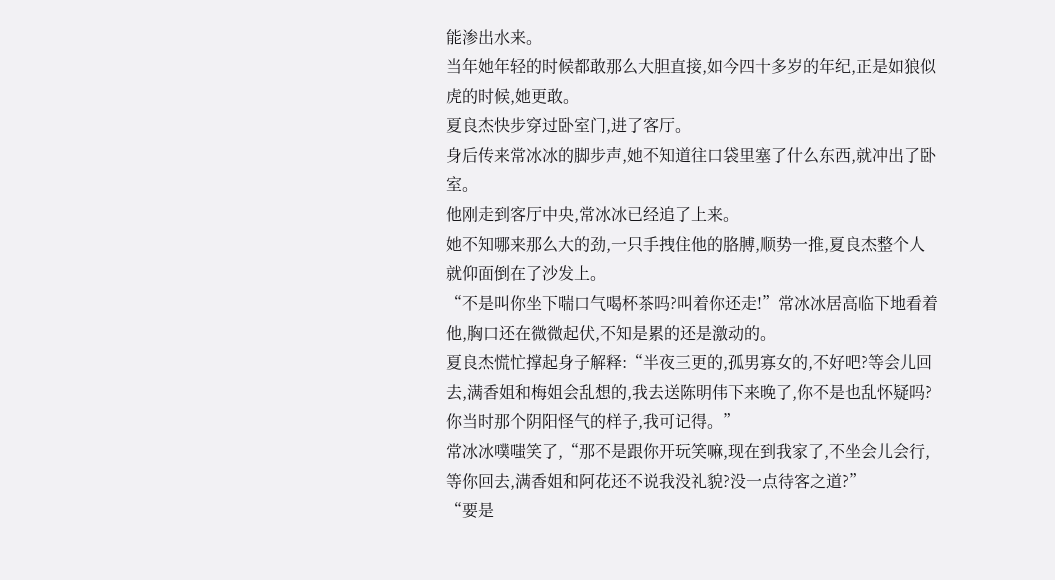能渗出水来。
当年她年轻的时候都敢那么大胆直接,如今四十多岁的年纪,正是如狼似虎的时候,她更敢。
夏良杰快步穿过卧室门,进了客厅。
身后传来常冰冰的脚步声,她不知道往口袋里塞了什么东西,就冲出了卧室。
他刚走到客厅中央,常冰冰已经追了上来。
她不知哪来那么大的劲,一只手拽住他的胳膊,顺势一推,夏良杰整个人就仰面倒在了沙发上。
“不是叫你坐下喘口气喝杯茶吗?叫着你还走!”常冰冰居高临下地看着他,胸口还在微微起伏,不知是累的还是激动的。
夏良杰慌忙撑起身子解释:“半夜三更的,孤男寡女的,不好吧?等会儿回去,满香姐和梅姐会乱想的,我去送陈明伟下来晚了,你不是也乱怀疑吗?你当时那个阴阳怪气的样子,我可记得。”
常冰冰噗嗤笑了,“那不是跟你开玩笑嘛,现在到我家了,不坐会儿会行,等你回去,满香姐和阿花还不说我没礼貌?没一点待客之道?”
“要是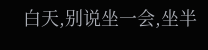白天,别说坐一会,坐半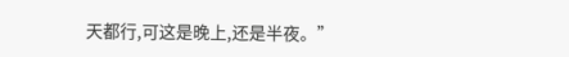天都行,可这是晚上,还是半夜。”